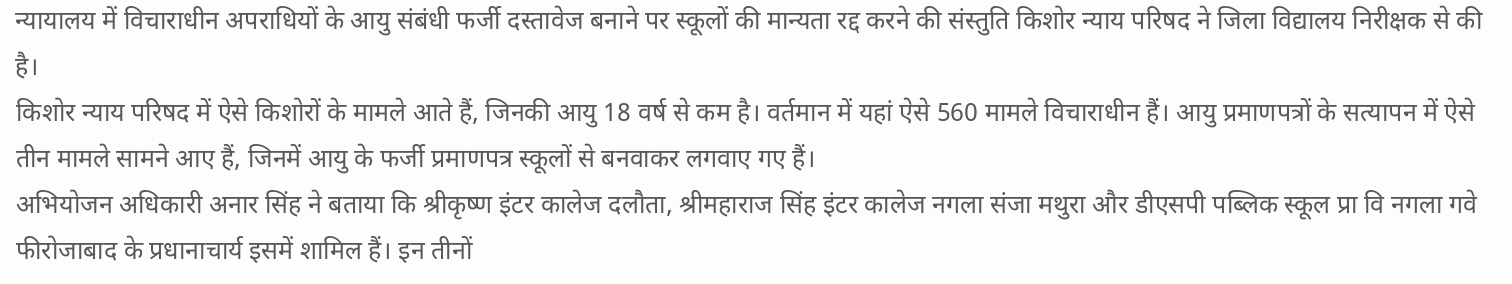न्यायालय में विचाराधीन अपराधियों के आयु संबंधी फर्जी दस्तावेज बनाने पर स्कूलों की मान्यता रद्द करने की संस्तुति किशोर न्याय परिषद ने जिला विद्यालय निरीक्षक से की है।
किशोर न्याय परिषद में ऐसे किशोरों के मामले आते हैं, जिनकी आयु 18 वर्ष से कम है। वर्तमान में यहां ऐसे 560 मामले विचाराधीन हैं। आयु प्रमाणपत्रों के सत्यापन में ऐसे तीन मामले सामने आए हैं, जिनमें आयु के फर्जी प्रमाणपत्र स्कूलों से बनवाकर लगवाए गए हैं।
अभियोजन अधिकारी अनार सिंह ने बताया कि श्रीकृष्ण इंटर कालेज दलौता, श्रीमहाराज सिंह इंटर कालेज नगला संजा मथुरा और डीएसपी पब्लिक स्कूल प्रा वि नगला गवे फीरोजाबाद के प्रधानाचार्य इसमें शामिल हैं। इन तीनों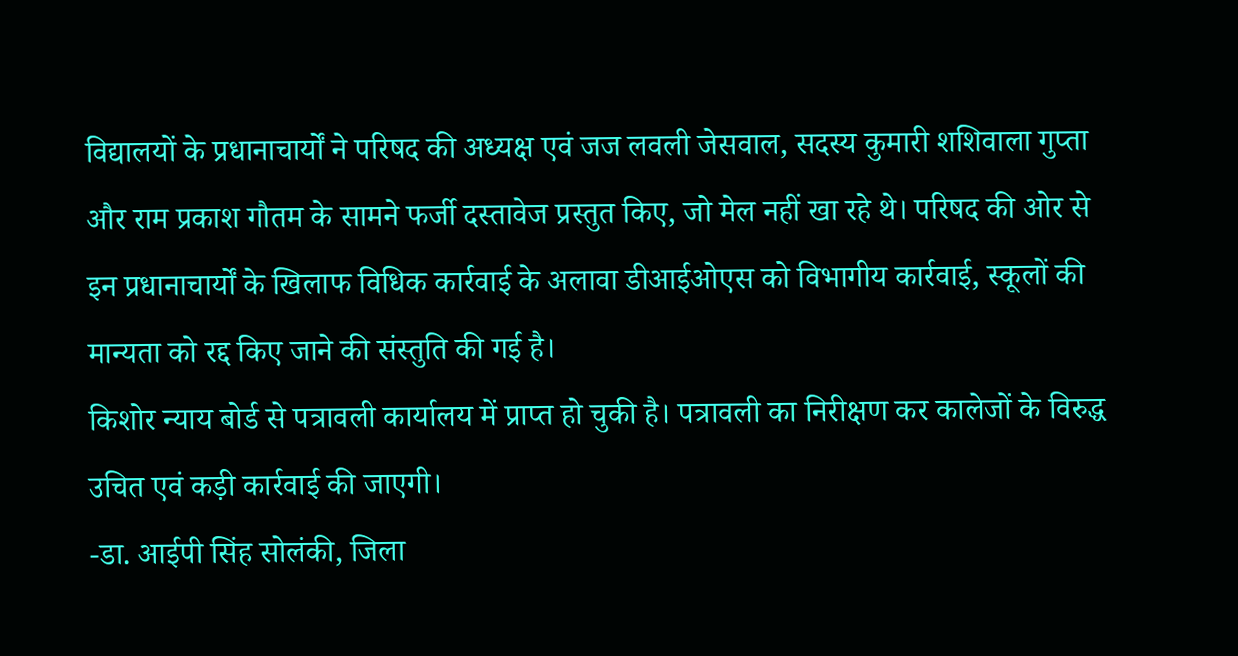विद्यालयों के प्रधानाचार्यों ने परिषद की अध्यक्ष एवं जज लवली जेसवाल, सदस्य कुमारी शशिवाला गुप्ता और राम प्रकाश गौतम के सामने फर्जी दस्तावेज प्रस्तुत किए, जो मेल नहीं खा रहे थे। परिषद की ओर से इन प्रधानाचार्यों के खिलाफ विधिक कार्रवाई के अलावा डीआईओएस को विभागीय कार्रवाई, स्कूलों की मान्यता को रद्द किए जाने की संस्तुति की गई है।
किशोर न्याय बोर्ड से पत्रावली कार्यालय में प्राप्त हो चुकी है। पत्रावली का निरीक्षण कर कालेजों के विरुद्ध उचित एवं कड़ी कार्रवाई की जाएगी।
-डा. आईपी सिंह सोलंकी, जिला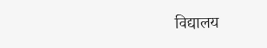विद्यालय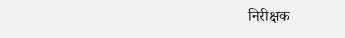निरीक्षक